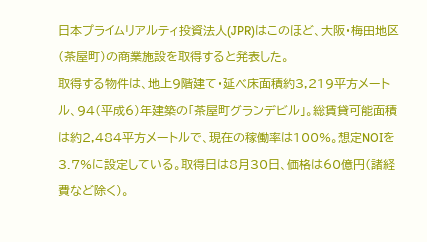日本プライムリアルティ投資法人(JPR)はこのほど、大阪・梅田地区(茶屋町)の商業施設を取得すると発表した。
取得する物件は、地上9階建て・延べ床面積約3,219平方メートル、94(平成6)年建築の「茶屋町グランデビル」。総賃貸可能面積は約2,484平方メートルで、現在の稼働率は100%。想定NOIを3.7%に設定している。取得日は8月30日、価格は60億円(諸経費など除く)。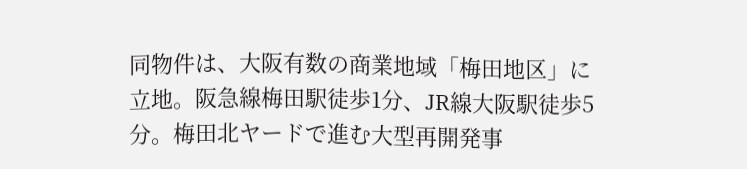同物件は、大阪有数の商業地域「梅田地区」に立地。阪急線梅田駅徒歩1分、JR線大阪駅徒歩5分。梅田北ヤードで進む大型再開発事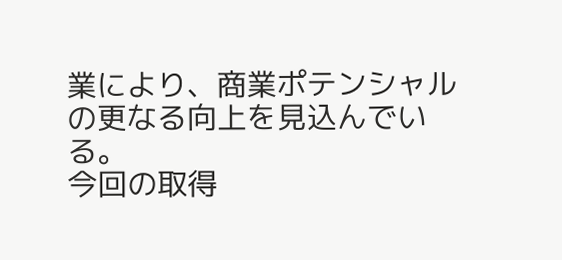業により、商業ポテンシャルの更なる向上を見込んでいる。
今回の取得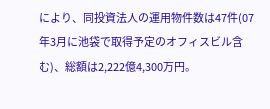により、同投資法人の運用物件数は47件(07年3月に池袋で取得予定のオフィスビル含む)、総額は2,222億4,300万円。